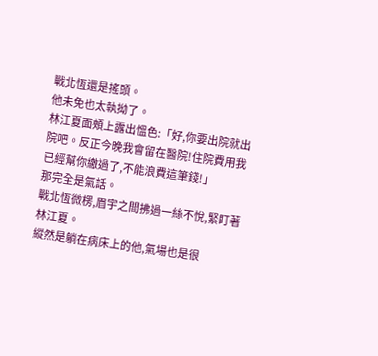戰北恆還是搖頭。
他未免也太執拗了。
林江夏面頰上露出慍色:「好,你要出院就出院吧。反正今晚我會留在醫院!住院費用我已經幫你繳過了,不能浪費這筆錢!」
那完全是氣話。
戰北恆微楞,眉宇之間拂過一絲不悅,緊盯著林江夏。
縱然是躺在病床上的他,氣場也是很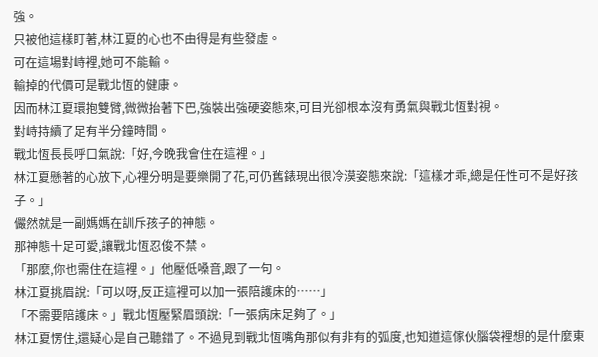強。
只被他這樣盯著,林江夏的心也不由得是有些發虛。
可在這場對峙裡,她可不能輸。
輸掉的代價可是戰北恆的健康。
因而林江夏環抱雙臂,微微抬著下巴,強裝出強硬姿態來,可目光卻根本沒有勇氣與戰北恆對視。
對峙持續了足有半分鐘時間。
戰北恆長長呼口氣說:「好,今晚我會住在這裡。」
林江夏懸著的心放下,心裡分明是要樂開了花,可仍舊錶現出很冷漠姿態來說:「這樣才乖,總是任性可不是好孩子。」
儼然就是一副媽媽在訓斥孩子的神態。
那神態十足可愛,讓戰北恆忍俊不禁。
「那麼,你也需住在這裡。」他壓低嗓音,跟了一句。
林江夏挑眉說:「可以呀,反正這裡可以加一張陪護床的……」
「不需要陪護床。」戰北恆壓緊眉頭說:「一張病床足夠了。」
林江夏愣住,還疑心是自己聽錯了。不過見到戰北恆嘴角那似有非有的弧度,也知道這傢伙腦袋裡想的是什麼東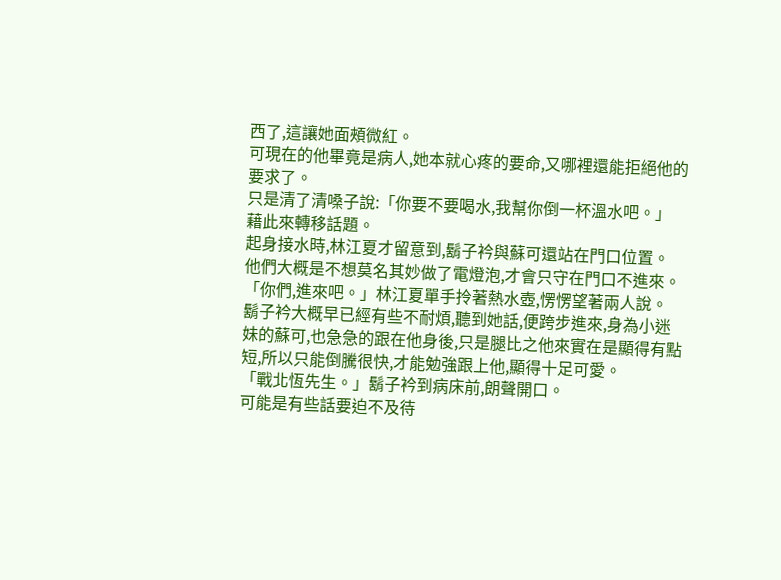西了,這讓她面頰微紅。
可現在的他畢竟是病人,她本就心疼的要命,又哪裡還能拒絕他的要求了。
只是清了清嗓子說:「你要不要喝水,我幫你倒一杯溫水吧。」
藉此來轉移話題。
起身接水時,林江夏才留意到,鬍子衿與蘇可還站在門口位置。
他們大概是不想莫名其妙做了電燈泡,才會只守在門口不進來。
「你們,進來吧。」林江夏單手拎著熱水壺,愣愣望著兩人說。
鬍子衿大概早已經有些不耐煩,聽到她話,便跨步進來,身為小迷妹的蘇可,也急急的跟在他身後,只是腿比之他來實在是顯得有點短,所以只能倒騰很快,才能勉強跟上他,顯得十足可愛。
「戰北恆先生。」鬍子衿到病床前,朗聲開口。
可能是有些話要迫不及待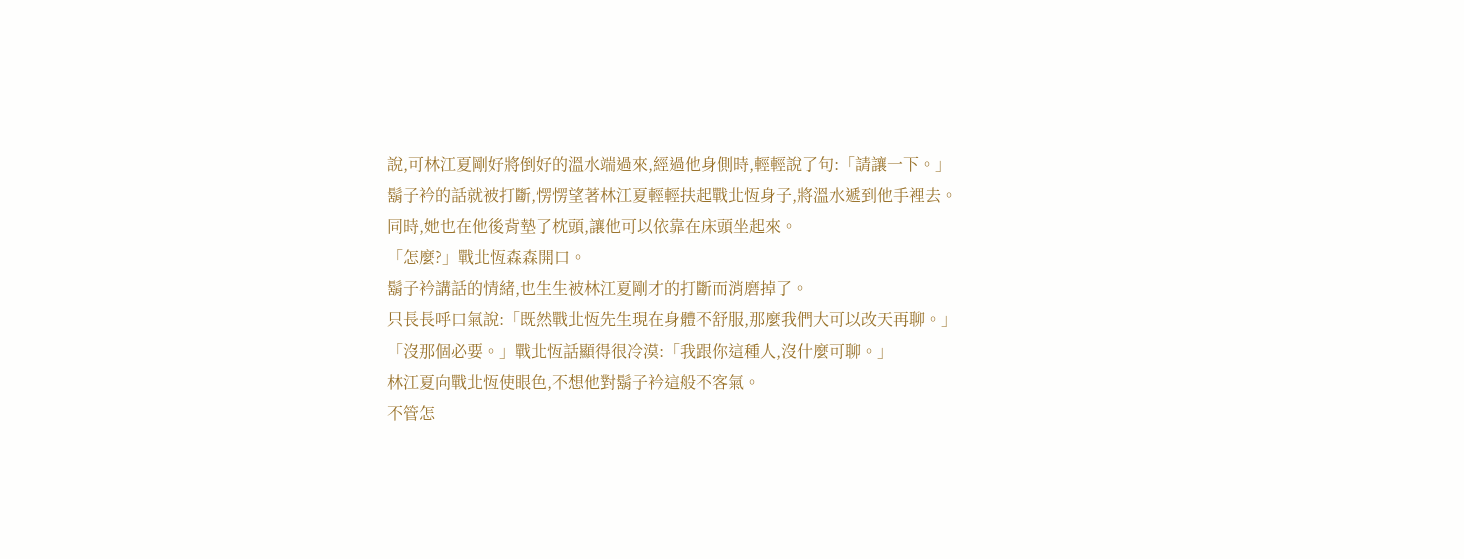說,可林江夏剛好將倒好的溫水端過來,經過他身側時,輕輕說了句:「請讓一下。」
鬍子衿的話就被打斷,愣愣望著林江夏輕輕扶起戰北恆身子,將溫水遞到他手裡去。
同時,她也在他後背墊了枕頭,讓他可以依靠在床頭坐起來。
「怎麼?」戰北恆森森開口。
鬍子衿講話的情緒,也生生被林江夏剛才的打斷而消磨掉了。
只長長呼口氣說:「既然戰北恆先生現在身體不舒服,那麼我們大可以改天再聊。」
「沒那個必要。」戰北恆話顯得很冷漠:「我跟你這種人,沒什麼可聊。」
林江夏向戰北恆使眼色,不想他對鬍子衿這般不客氣。
不管怎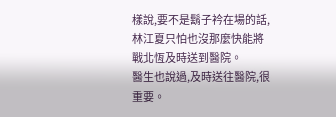樣說,要不是鬍子衿在場的話,林江夏只怕也沒那麼快能將戰北恆及時送到醫院。
醫生也說過,及時送往醫院,很重要。